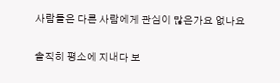사람들은 다른 사람에게 관심이 많은가요 없나요

솔직히 평소에 지내다 보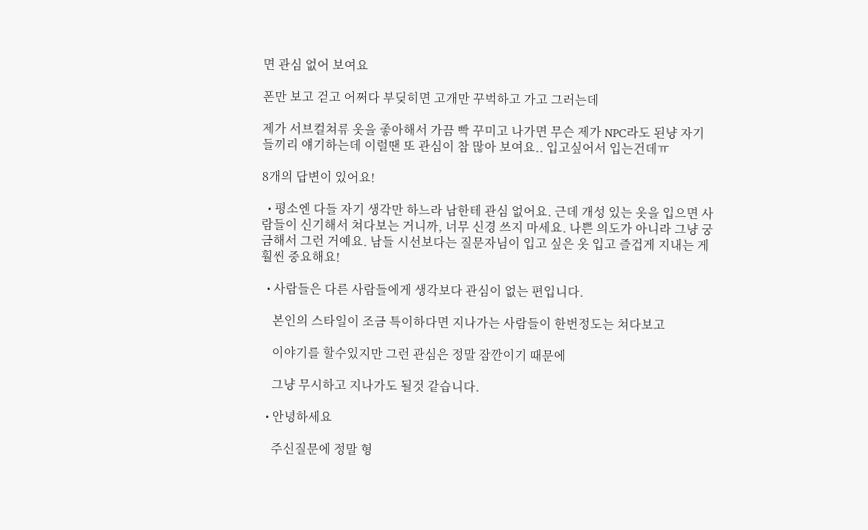면 관심 없어 보여요

폰만 보고 걷고 어쩌다 부딪히면 고개만 꾸벅하고 가고 그러는데

제가 서브컬쳐류 옷을 좋아해서 가끔 빡 꾸미고 나가면 무슨 제가 NPC라도 된냥 자기들끼리 얘기하는데 이럴땐 또 관심이 참 많아 보여요.. 입고싶어서 입는건데ㅠ

8개의 답변이 있어요!

  • 평소엔 다들 자기 생각만 하느라 남한테 관심 없어요. 근데 개성 있는 옷을 입으면 사람들이 신기해서 쳐다보는 거니까, 너무 신경 쓰지 마세요. 나쁜 의도가 아니라 그냥 궁금해서 그런 거예요. 남들 시선보다는 질문자님이 입고 싶은 옷 입고 즐겁게 지내는 게 훨씬 중요해요!

  • 사람들은 다른 사람들에게 생각보다 관심이 없는 편입니다.

    본인의 스타일이 조금 특이하다면 지나가는 사람들이 한번정도는 쳐다보고

    이야기를 할수있지만 그런 관심은 정말 잠깐이기 때문에

    그냥 무시하고 지나가도 될것 같습니다.

  • 안녕하세요

    주신질문에 정말 형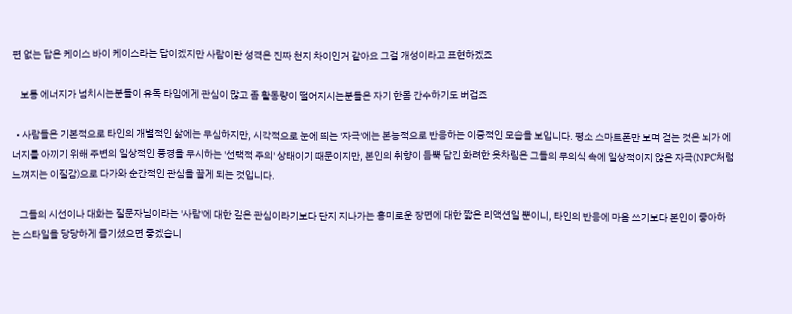편 없는 답은 케이스 바이 케이스라는 답이겠지만 사람이란 성격은 진짜 천지 차이인거 같아요 그걸 개성이라고 표현하겠죠

    보통 에너지가 넘치시는분들이 유독 타임에게 관심이 많고 좀 활동량이 떨어지시는분들은 자기 한몸 간수하기도 버겁죠

  • 사람들은 기본적으로 타인의 개별적인 삶에는 무심하지만, 시각적으로 눈에 띄는 '자극'에는 본능적으로 반응하는 이중적인 모습을 보입니다. 평소 스마트폰만 보며 걷는 것은 뇌가 에너지를 아끼기 위해 주변의 일상적인 풍경을 무시하는 '선택적 주의' 상태이기 때문이지만, 본인의 취향이 듬뿍 담긴 화려한 옷차림은 그들의 무의식 속에 일상적이지 않은 자극(NPC처럼 느껴지는 이질감)으로 다가와 순간적인 관심을 끌게 되는 것입니다.

    그들의 시선이나 대화는 질문자님이라는 '사람'에 대한 깊은 관심이라기보다 단지 지나가는 흥미로운 장면에 대한 짧은 리액션일 뿐이니, 타인의 반응에 마음 쓰기보다 본인이 좋아하는 스타일을 당당하게 즐기셨으면 좋겠습니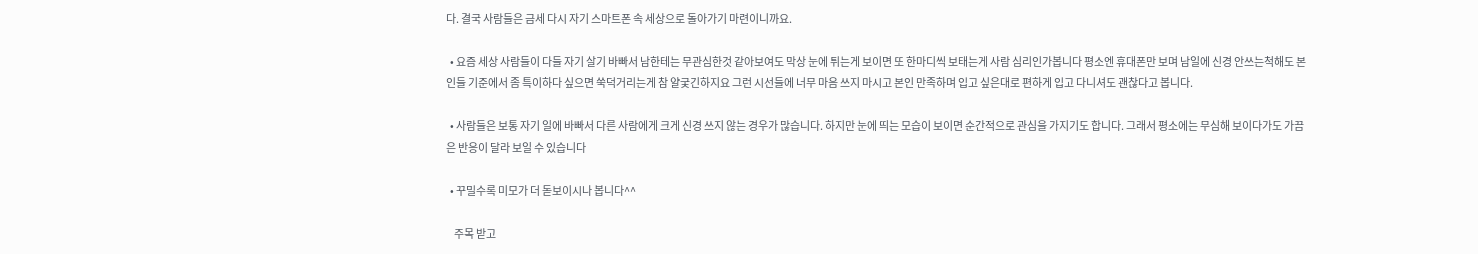다. 결국 사람들은 금세 다시 자기 스마트폰 속 세상으로 돌아가기 마련이니까요.

  • 요즘 세상 사람들이 다들 자기 살기 바빠서 남한테는 무관심한것 같아보여도 막상 눈에 튀는게 보이면 또 한마디씩 보태는게 사람 심리인가봅니다 평소엔 휴대폰만 보며 남일에 신경 안쓰는척해도 본인들 기준에서 좀 특이하다 싶으면 쑥덕거리는게 참 얄궂긴하지요 그런 시선들에 너무 마음 쓰지 마시고 본인 만족하며 입고 싶은대로 편하게 입고 다니셔도 괜찮다고 봅니다.

  • 사람들은 보통 자기 일에 바빠서 다른 사람에게 크게 신경 쓰지 않는 경우가 많습니다. 하지만 눈에 띄는 모습이 보이면 순간적으로 관심을 가지기도 합니다. 그래서 평소에는 무심해 보이다가도 가끔은 반응이 달라 보일 수 있습니다

  • 꾸밀수록 미모가 더 돋보이시나 봅니다^^

    주목 받고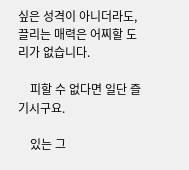싶은 성격이 아니더라도, 끌리는 매력은 어찌할 도리가 없습니다.

    피할 수 없다면 일단 즐기시구요.

    있는 그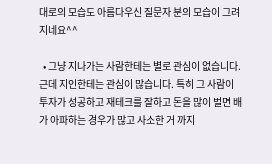대로의 모습도 아름다우신 질문자 분의 모습이 그려지네요^^

  • 그냥 지나가는 사람한테는 별로 관심이 없습니다. 근데 지인한테는 관심이 많습니다. 특히 그 사람이 투자가 성공하고 재테크를 잘하고 돈을 많이 벌면 배가 아파하는 경우가 많고 사소한 거 까지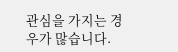관심을 가지는 경우가 많습니다.